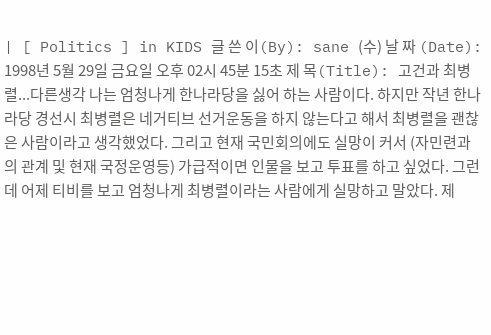| [ Politics ] in KIDS 글 쓴 이(By): sane (수) 날 짜 (Date): 1998년 5월 29일 금요일 오후 02시 45분 15초 제 목(Title): 고건과 최병렬...다른생각 나는 엄청나게 한나라당을 싫어 하는 사람이다. 하지만 작년 한나라당 경선시 최병렬은 네거티브 선거운동을 하지 않는다고 해서 최병렬을 괜찮은 사람이라고 생각했었다. 그리고 현재 국민회의에도 실망이 커서 (자민련과의 관계 및 현재 국정운영등) 가급적이면 인물을 보고 투표를 하고 싶었다. 그런데 어제 티비를 보고 엄청나게 최병렬이라는 사람에게 실망하고 말았다. 제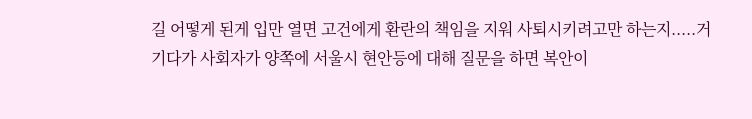길 어떻게 된게 입만 열면 고건에게 환란의 책임을 지워 사퇴시키려고만 하는지.....거기다가 사회자가 양쪽에 서울시 현안등에 대해 질문을 하면 복안이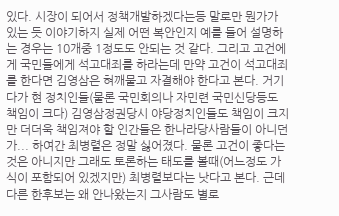있다. 시장이 되어서 정책개발하겠다는등 말로만 뭔가가 있는 듯 이야기하지 실제 어떤 복안인지 예를 들어 설명하는 경우는 10개중 1정도도 안되는 것 같다. 그리고 고건에게 국민들에게 석고대죄를 하라는데 만약 고건이 석고대죄를 한다면 김영삼은 혀깨물고 자결해야 한다고 본다. 거기다가 현 정치인들(물론 국민회의나 자민련 국민신당등도 책임이 크다) 김영삼정권당시 야당정치인들도 책임이 크지만 더더욱 책임져야 할 인간들은 한나라당사람들이 아니던가... 하여간 최병렬은 정말 싫어졌다. 물론 고건이 좋다는 것은 아니지만 그래도 토론하는 태도를 볼때(어느정도 가식이 포함되어 있겠지만) 최병렬보다는 낫다고 본다. 근데 다른 한후보는 왜 안나왔는지 그사람도 별로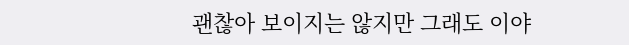괜찮아 보이지는 않지만 그래도 이야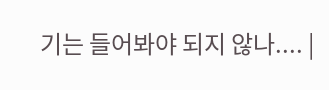기는 들어봐야 되지 않나.... |